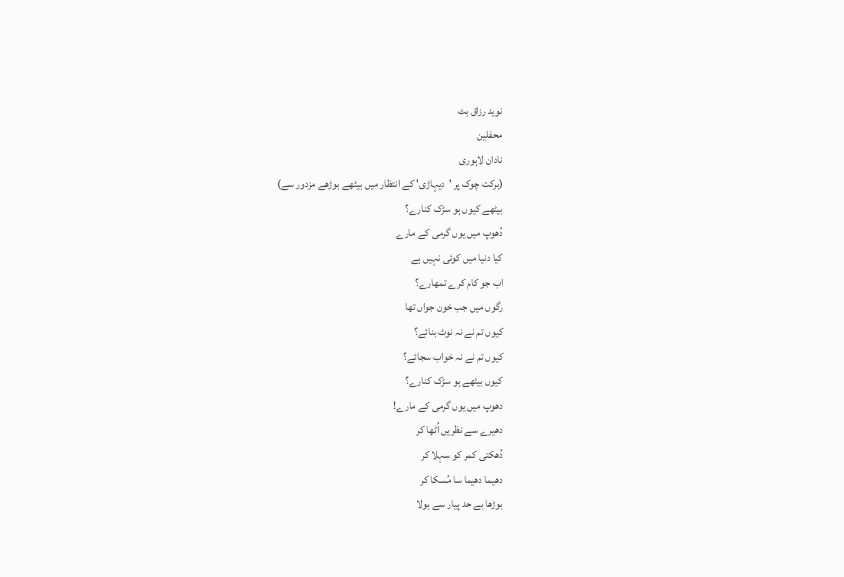نوید رزاق بٹ
محفلین
نادان لاہوری
(برکت چوک پر 'دیہاڑی' کے انتظار میں بیٹھے بوڑھے مزدور سے)
بیٹھے کیوں ہو سڑک کنارے؟
دُھوپ میں یوں گرمی کے مارے
کیا دنیا میں کوئی نہیں ہے
اب جو کام کرے تمھارے؟
رگوں میں جب خون جواں تھا
کیوں تم نے نہ نوٹ بنائے؟
کیوں تم نے نہ خواب سجائے؟
کیوں بیٹھے ہو سڑک کنارے؟
دھوپ میں یوں گرمی کے مارے!
دھیرے سے نظریں اُٹھا کر
دُھکتی کمر کو سہلا کر
دھیما دھیما سا مُسکا کر
بوڑھا بے حد پیار سے بولا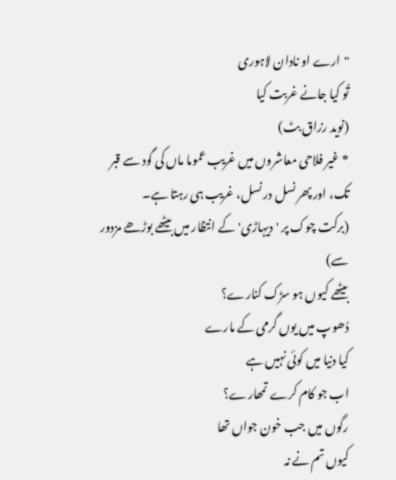"ارے او نادان لاہوری
تُو کیا جانے غربت کیا
(نوید رزاق بٹ)
* غیر فلاحی معاشروں میں غریب عموما ماں کی گود سے قبر تک، اور پھر نسل در نسل، غریب ہی رہتا ہے۔
(برکت چوک پر 'دیہاڑی' کے انتظار میں بیٹھے بوڑھے مزدور سے)
بیٹھے کیوں ہو سڑک کنارے؟
دُھوپ میں یوں گرمی کے مارے
کیا دنیا میں کوئی نہیں ہے
اب جو کام کرے تمھارے؟
رگوں میں جب خون جواں تھا
کیوں تم نے نہ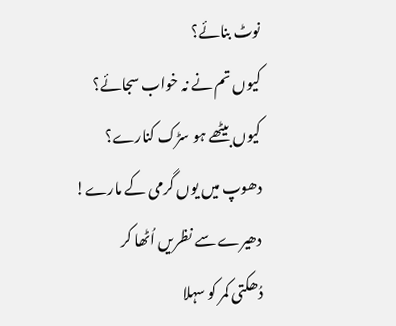نوٹ بنائے؟
کیوں تم نے نہ خواب سجائے؟
کیوں بیٹھے ہو سڑک کنارے؟
دھوپ میں یوں گرمی کے مارے!
دھیرے سے نظریں اُٹھا کر
دُھکتی کمر کو سہلا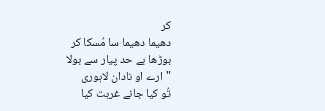کر
دھیما دھیما سا مُسکا کر
بوڑھا بے حد پیار سے بولا
"ارے او نادان لاہوری
تُو کیا جانے غربت کیا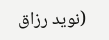(نوید رزاق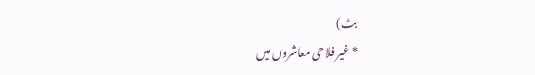بٹ)
* غیر فلاحی معاشروں میں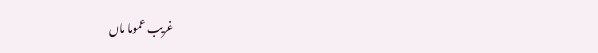غریب عموما ماں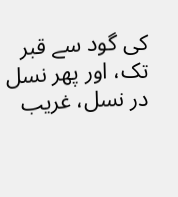کی گود سے قبر تک، اور پھر نسل در نسل، غریب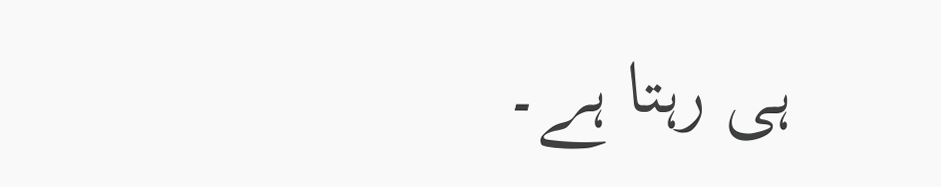ہی رہتا ہے۔